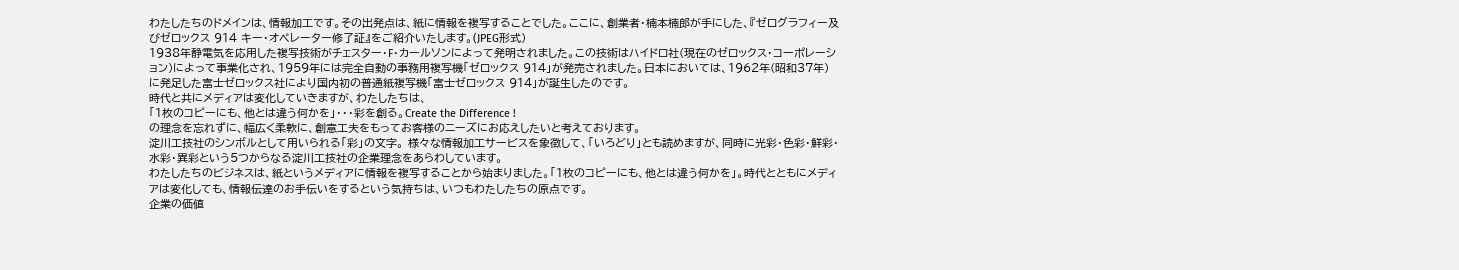わたしたちのドメインは、情報加工です。その出発点は、紙に情報を複写することでした。ここに、創業者・楠本楠郎が手にした、『ゼログラフィー及びゼロックス 914 キー・オペレーター修了証』をご紹介いたします。(JPEG形式)
1938年静電気を応用した複写技術がチェスター・F・カールソンによって発明されました。この技術はハイドロ社(現在のゼロックス・コーポレーション)によって事業化され、1959年には完全自動の事務用複写機「ゼロックス 914」が発売されました。日本においては、1962年(昭和37年)に発足した富士ゼロックス社により国内初の普通紙複写機「富士ゼロックス 914」が誕生したのです。
時代と共にメディアは変化していきますが、わたしたちは、
「1枚のコピーにも、他とは違う何かを」・・・彩を創る。Create the Difference !
の理念を忘れずに、幅広く柔軟に、創意工夫をもってお客様のニーズにお応えしたいと考えております。
淀川工技社のシンボルとして用いられる「彩」の文字。 様々な情報加工サービスを象徴して、「いろどり」とも読めますが、同時に光彩・色彩・鮮彩・水彩・異彩という5つからなる淀川工技社の企業理念をあらわしています。
わたしたちのビジネスは、紙というメディアに情報を複写することから始まりました。「1枚のコピーにも、他とは違う何かを」。時代とともにメディアは変化しても、情報伝達のお手伝いをするという気持ちは、いつもわたしたちの原点です。
企業の価値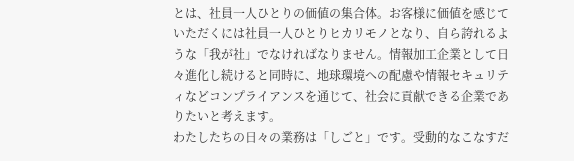とは、社員一人ひとりの価値の集合体。お客様に価値を感じていただくには社員一人ひとりヒカリモノとなり、自ら誇れるような「我が社」でなければなりません。情報加工企業として日々進化し続けると同時に、地球環境への配慮や情報セキュリティなどコンプライアンスを通じて、社会に貢献できる企業でありたいと考えます。
わたしたちの日々の業務は「しごと」です。受動的なこなすだ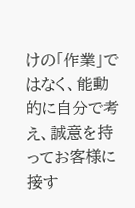けの「作業」ではなく、能動的に自分で考え、誠意を持ってお客様に接す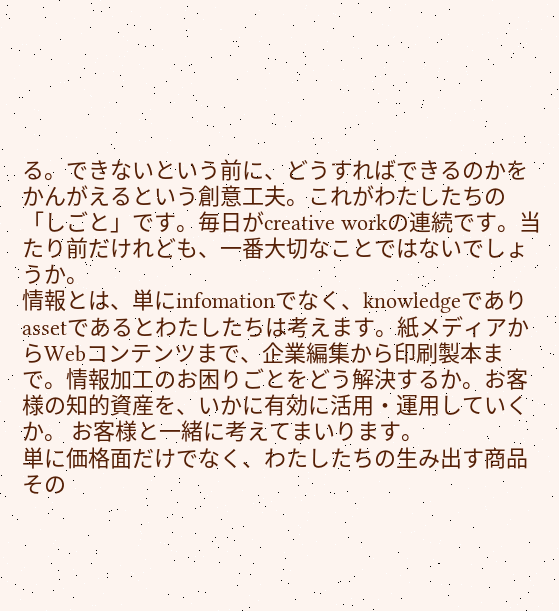る。できないという前に、どうすればできるのかをかんがえるという創意工夫。これがわたしたちの「しごと」です。毎日がcreative workの連続です。当たり前だけれども、一番大切なことではないでしょうか。
情報とは、単にinfomationでなく、knowledgeでありassetであるとわたしたちは考えます。紙メディアからWebコンテンツまで、企業編集から印刷製本まで。情報加工のお困りごとをどう解決するか。お客様の知的資産を、いかに有効に活用・運用していくか。 お客様と一緒に考えてまいります。
単に価格面だけでなく、わたしたちの生み出す商品その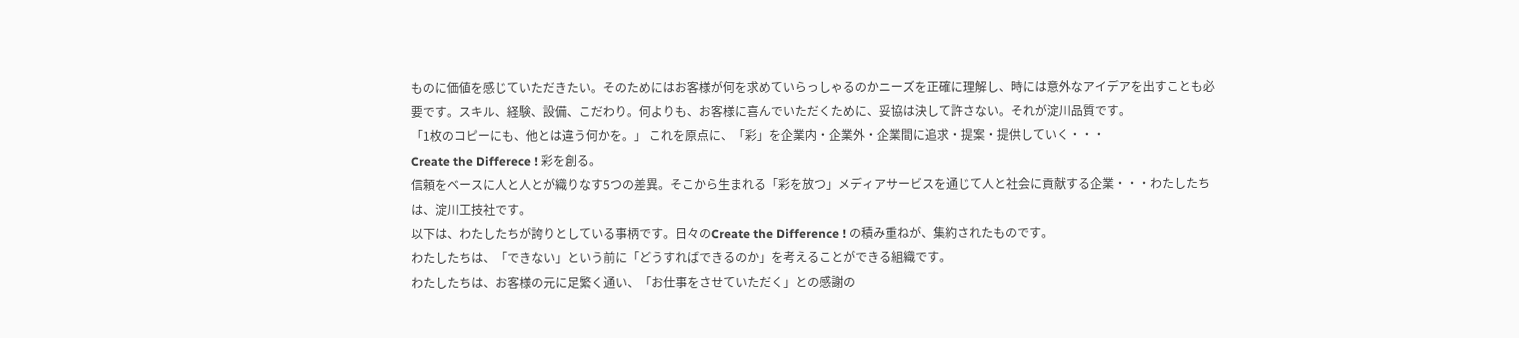ものに価値を感じていただきたい。そのためにはお客様が何を求めていらっしゃるのかニーズを正確に理解し、時には意外なアイデアを出すことも必要です。スキル、経験、設備、こだわり。何よりも、お客様に喜んでいただくために、妥協は決して許さない。それが淀川品質です。
「1枚のコピーにも、他とは違う何かを。」 これを原点に、「彩」を企業内・企業外・企業間に追求・提案・提供していく・・・
Create the Differece ! 彩を創る。
信頼をベースに人と人とが織りなす5つの差異。そこから生まれる「彩を放つ」メディアサービスを通じて人と社会に貢献する企業・・・わたしたちは、淀川工技社です。
以下は、わたしたちが誇りとしている事柄です。日々のCreate the Difference ! の積み重ねが、集約されたものです。
わたしたちは、「できない」という前に「どうすればできるのか」を考えることができる組織です。
わたしたちは、お客様の元に足繁く通い、「お仕事をさせていただく」との感謝の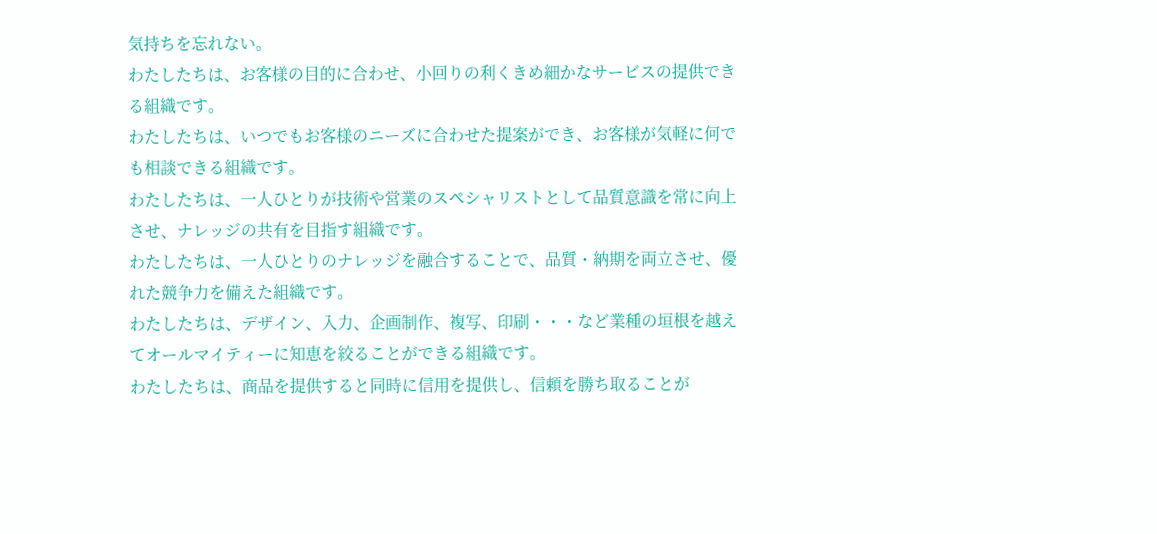気持ちを忘れない。
わたしたちは、お客様の目的に合わせ、小回りの利くきめ細かなサービスの提供できる組織です。
わたしたちは、いつでもお客様のニーズに合わせた提案ができ、お客様が気軽に何でも相談できる組織です。
わたしたちは、一人ひとりが技術や営業のスペシャリストとして品質意識を常に向上させ、ナレッジの共有を目指す組織です。
わたしたちは、一人ひとりのナレッジを融合することで、品質・納期を両立させ、優れた競争力を備えた組織です。
わたしたちは、デザイン、入力、企画制作、複写、印刷・・・など業種の垣根を越えてオールマイティーに知恵を絞ることができる組織です。
わたしたちは、商品を提供すると同時に信用を提供し、信頼を勝ち取ることが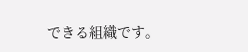できる組織です。